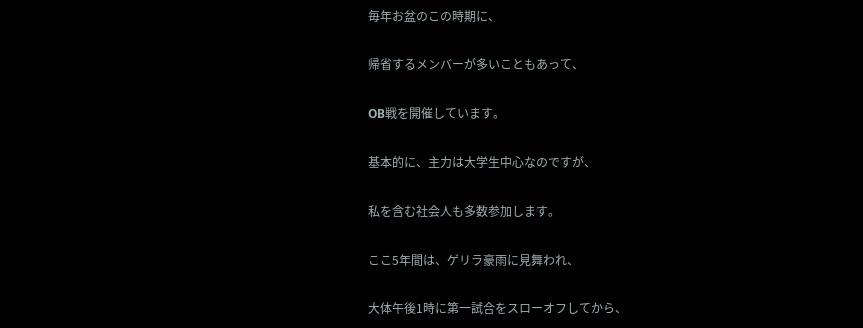毎年お盆のこの時期に、

帰省するメンバーが多いこともあって、

OB戦を開催しています。

基本的に、主力は大学生中心なのですが、

私を含む社会人も多数参加します。

ここ5年間は、ゲリラ豪雨に見舞われ、

大体午後1時に第一試合をスローオフしてから、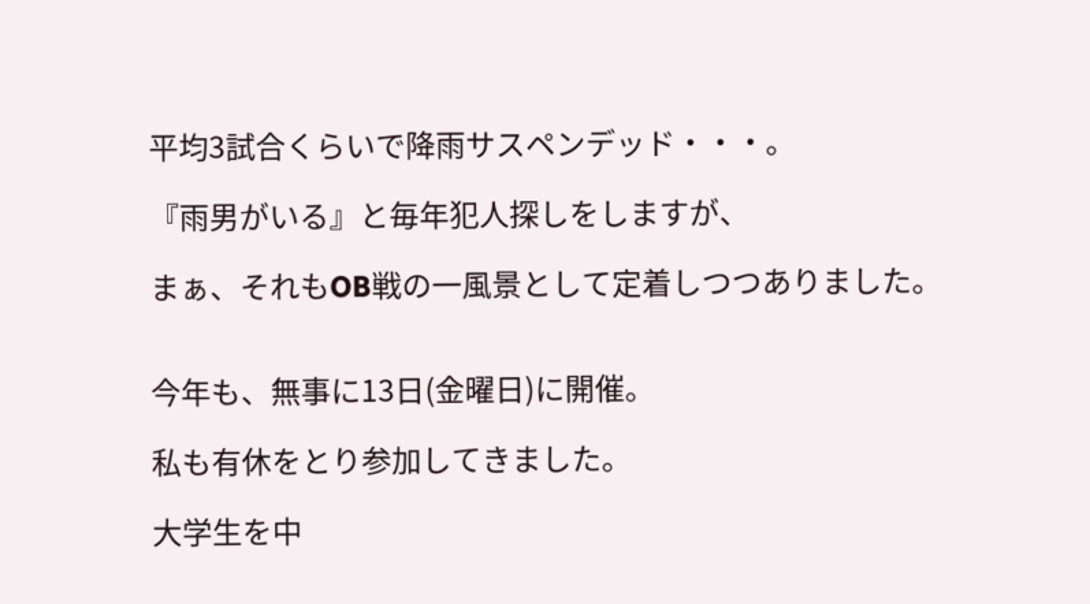平均3試合くらいで降雨サスペンデッド・・・。

『雨男がいる』と毎年犯人探しをしますが、

まぁ、それもOB戦の一風景として定着しつつありました。


今年も、無事に13日(金曜日)に開催。

私も有休をとり参加してきました。

大学生を中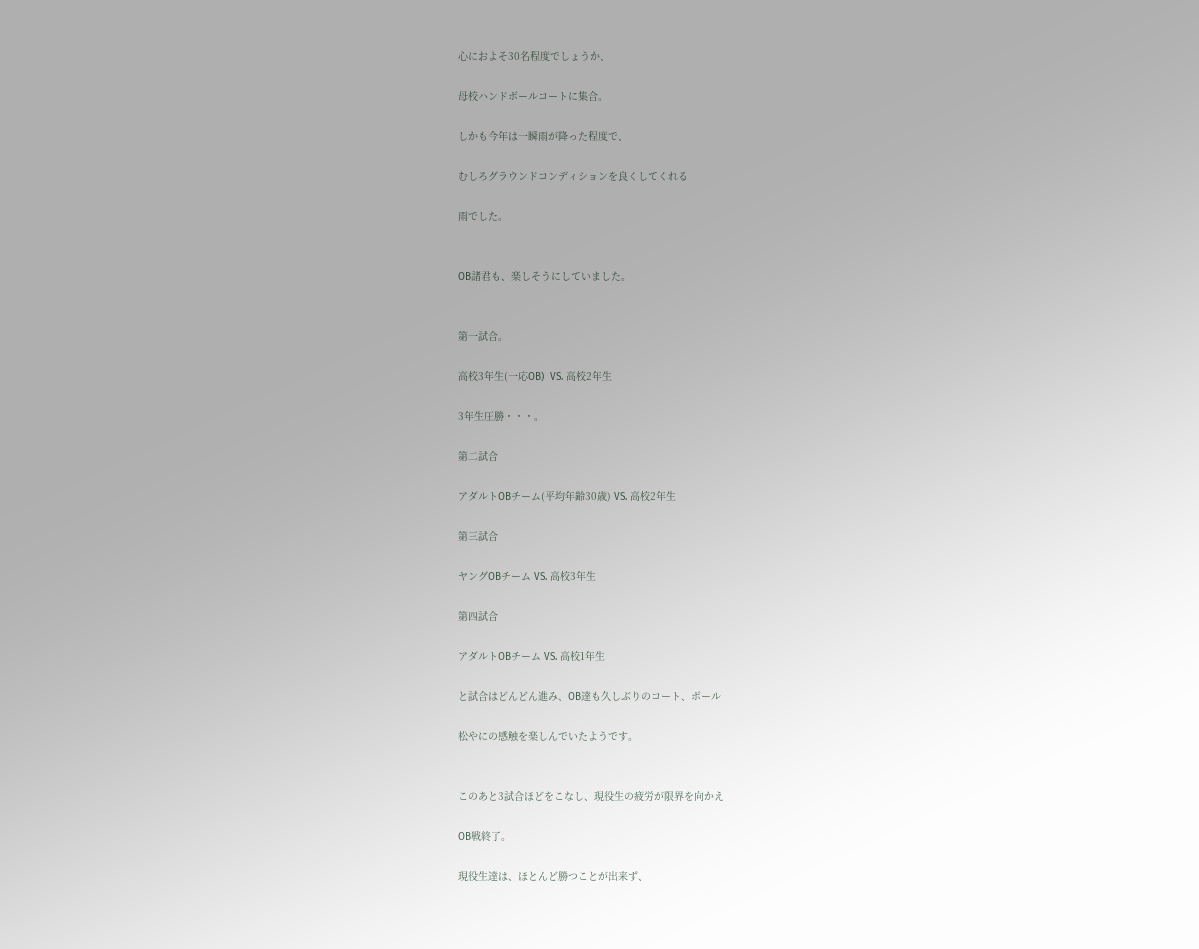心におよそ30名程度でしょうか、

母校ハンドボールコートに集合。

しかも今年は一瞬雨が降った程度で、

むしろグラウンドコンディションを良くしてくれる

雨でした。


OB諸君も、楽しそうにしていました。


第一試合。

高校3年生(一応OB)  VS. 高校2年生

3年生圧勝・・・。

第二試合

アダルトOBチーム(平均年齢30歳) VS. 高校2年生

第三試合

ヤングOBチーム VS. 高校3年生

第四試合

アダルトOBチーム VS. 高校1年生

と試合はどんどん進み、OB達も久しぶりのコート、ボール

松やにの感触を楽しんでいたようです。


このあと3試合ほどをこなし、現役生の疲労が限界を向かえ

OB戦終了。

現役生達は、ほとんど勝つことが出来ず、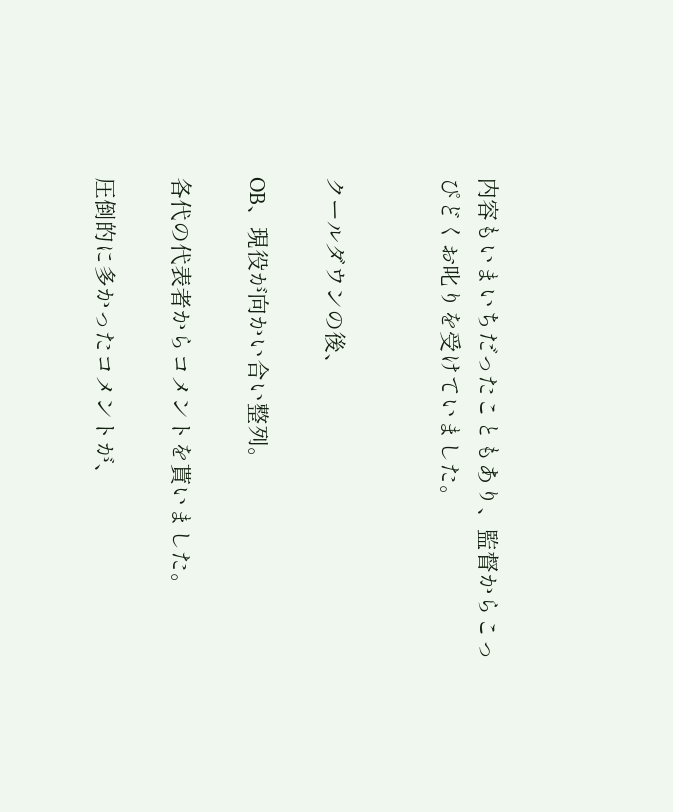内容もいまいちだったこともあり、監督からこっぴどくお叱りを受けていました。


クールダウンの後、

OB、現役が向かい合い整列。

各代の代表者からコメントを貰いました。

圧倒的に多かったコメントが、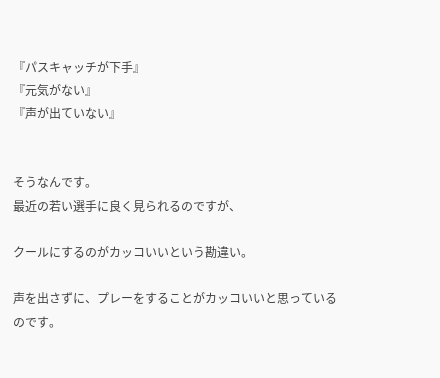『パスキャッチが下手』
『元気がない』
『声が出ていない』


そうなんです。
最近の若い選手に良く見られるのですが、

クールにするのがカッコいいという勘違い。

声を出さずに、プレーをすることがカッコいいと思っているのです。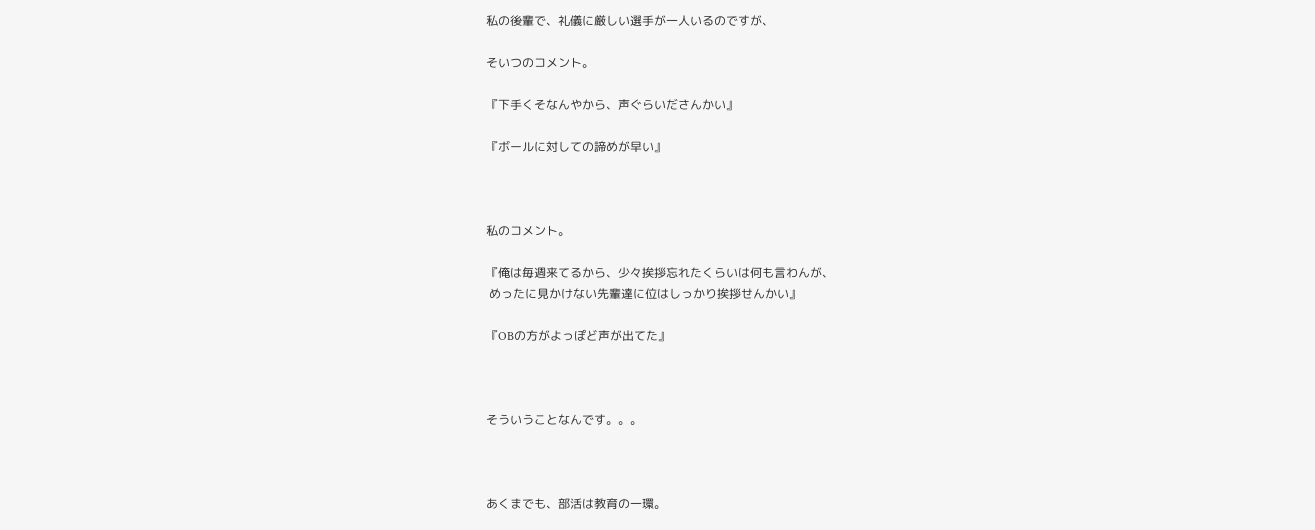私の後輩で、礼儀に厳しい選手が一人いるのですが、

そいつのコメント。

『下手くそなんやから、声ぐらいださんかい』

『ボールに対しての諦めが早い』



私のコメント。

『俺は毎週来てるから、少々挨拶忘れたくらいは何も言わんが、
 めったに見かけない先輩達に位はしっかり挨拶せんかい』

『OBの方がよっぽど声が出てた』



そういうことなんです。。。



あくまでも、部活は教育の一環。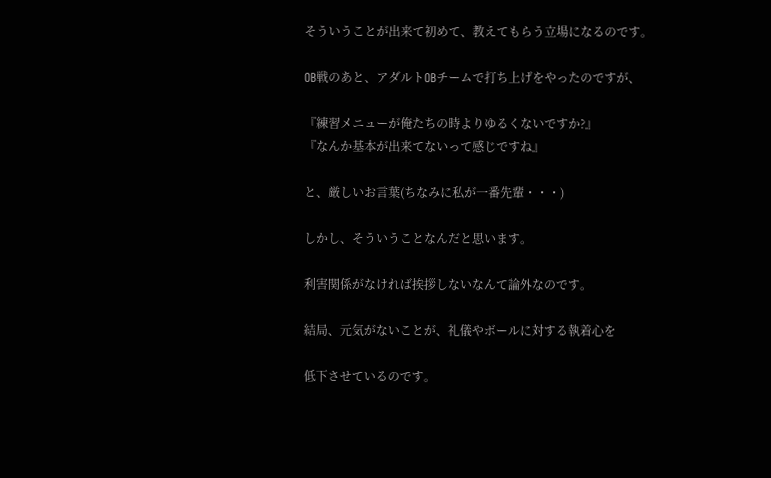そういうことが出来て初めて、教えてもらう立場になるのです。

OB戦のあと、アダルトOBチームで打ち上げをやったのですが、

『練習メニューが俺たちの時よりゆるくないですか?』
『なんか基本が出来てないって感じですね』

と、厳しいお言葉(ちなみに私が一番先輩・・・)

しかし、そういうことなんだと思います。

利害関係がなければ挨拶しないなんて論外なのです。

結局、元気がないことが、礼儀やボールに対する執着心を

低下させているのです。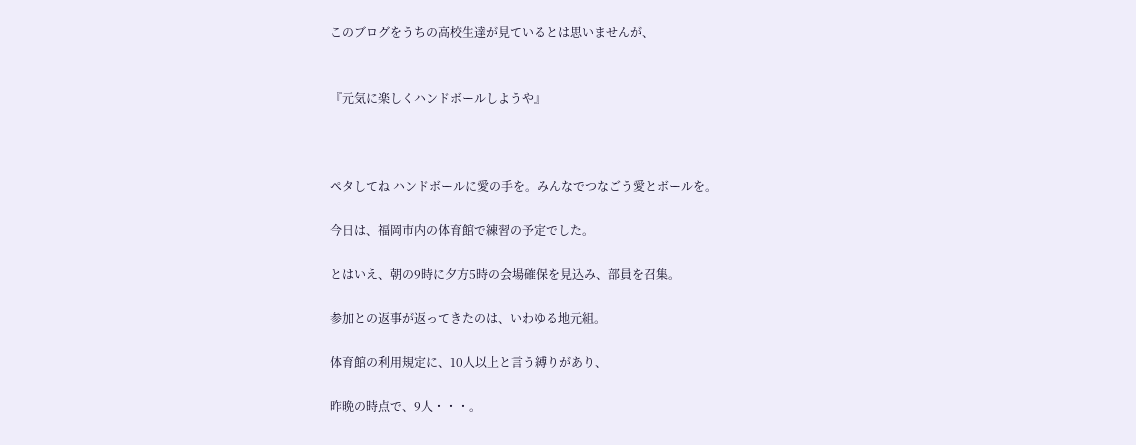このブログをうちの高校生達が見ているとは思いませんが、


『元気に楽しくハンドボールしようや』



ペタしてね ハンドボールに愛の手を。みんなでつなごう愛とボールを。

今日は、福岡市内の体育館で練習の予定でした。

とはいえ、朝の9時に夕方5時の会場確保を見込み、部員を召集。

参加との返事が返ってきたのは、いわゆる地元組。

体育館の利用規定に、10人以上と言う縛りがあり、

昨晩の時点で、9人・・・。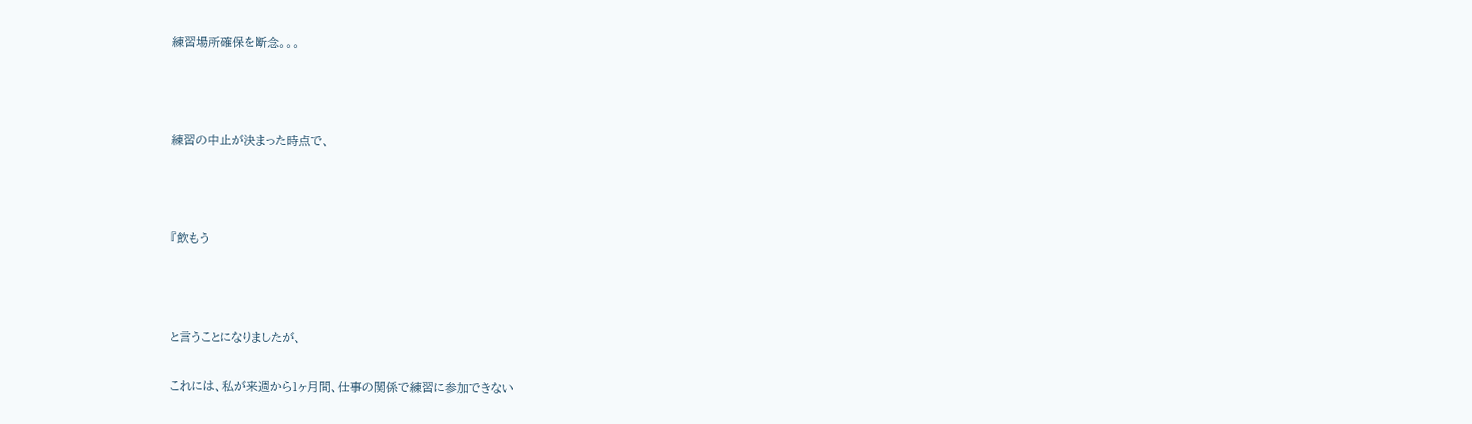練習場所確保を断念。。。



練習の中止が決まった時点で、



『飲もう



と言うことになりましたが、

これには、私が来週から1ヶ月間、仕事の関係で練習に参加できない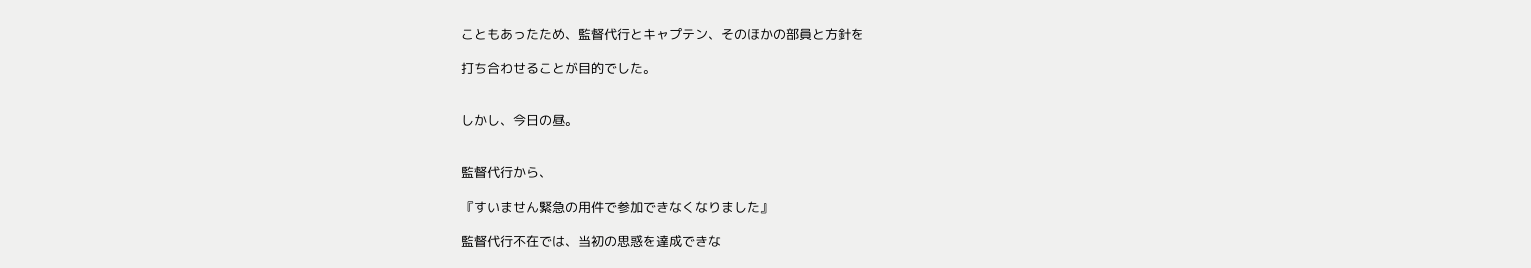こともあったため、監督代行とキャプテン、そのほかの部員と方針を

打ち合わせることが目的でした。


しかし、今日の昼。


監督代行から、

『すいません緊急の用件で参加できなくなりました』

監督代行不在では、当初の思惑を達成できな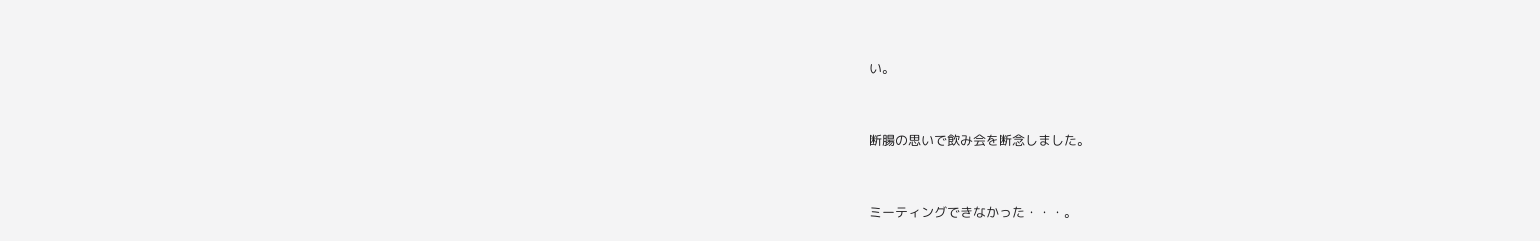い。


断腸の思いで飲み会を断念しました。


ミーティングできなかった・・・。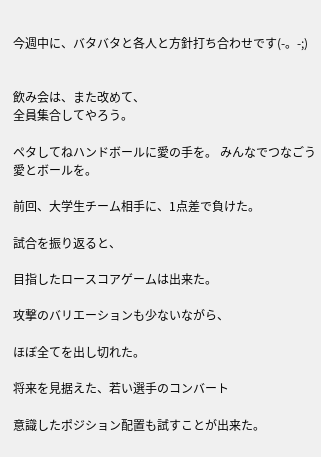今週中に、バタバタと各人と方針打ち合わせです(-。-;)


飲み会は、また改めて、
全員集合してやろう。

ペタしてねハンドボールに愛の手を。 みんなでつなごう愛とボールを。

前回、大学生チーム相手に、1点差で負けた。

試合を振り返ると、

目指したロースコアゲームは出来た。

攻撃のバリエーションも少ないながら、

ほぼ全てを出し切れた。

将来を見据えた、若い選手のコンバート

意識したポジション配置も試すことが出来た。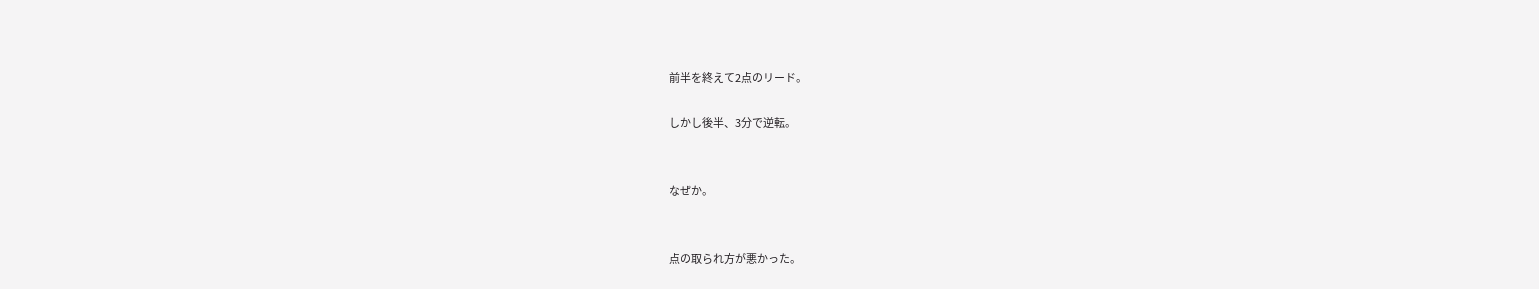前半を終えて2点のリード。

しかし後半、3分で逆転。


なぜか。


点の取られ方が悪かった。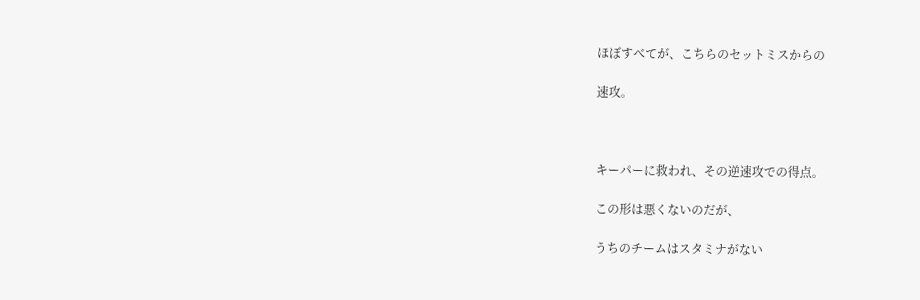ほぼすべてが、こちらのセットミスからの

速攻。



キーパーに救われ、その逆速攻での得点。

この形は悪くないのだが、

うちのチームはスタミナがない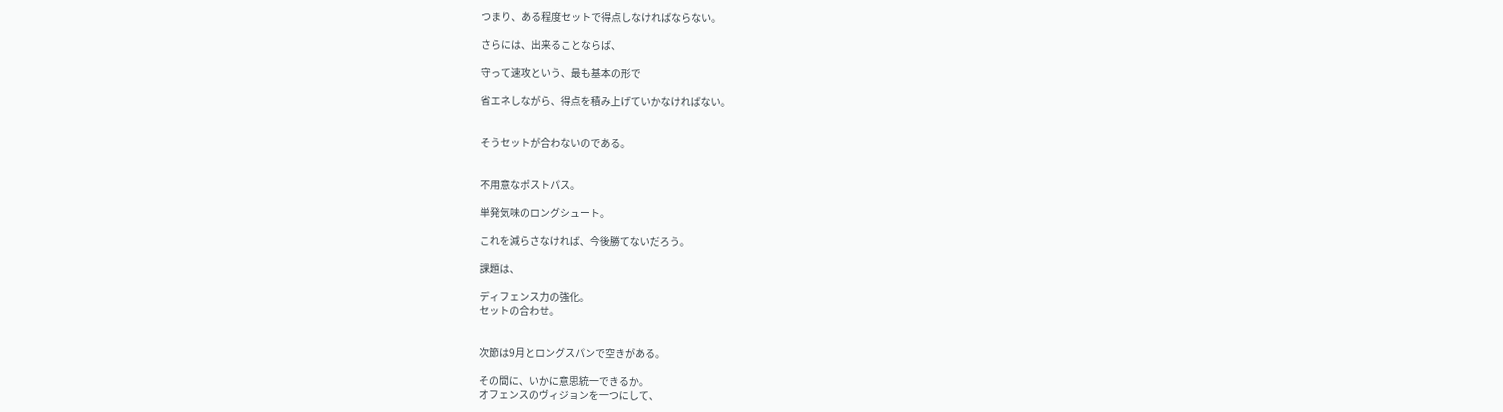つまり、ある程度セットで得点しなければならない。

さらには、出来ることならば、

守って速攻という、最も基本の形で

省エネしながら、得点を積み上げていかなければない。


そうセットが合わないのである。


不用意なポストパス。

単発気味のロングシュート。

これを減らさなければ、今後勝てないだろう。

課題は、

ディフェンス力の強化。
セットの合わせ。


次節は9月とロングスパンで空きがある。

その間に、いかに意思統一できるか。
オフェンスのヴィジョンを一つにして、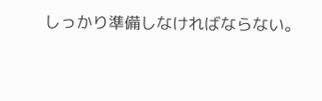しっかり準備しなければならない。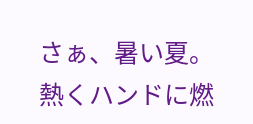さぁ、暑い夏。
熱くハンドに燃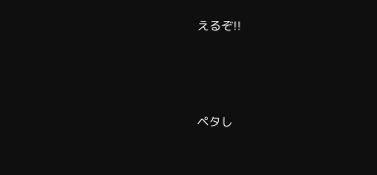えるぞ!!



ペタし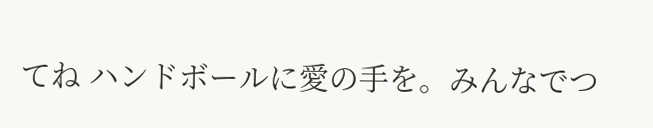てね ハンドボールに愛の手を。みんなでつ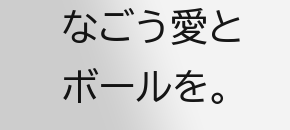なごう愛とボールを。